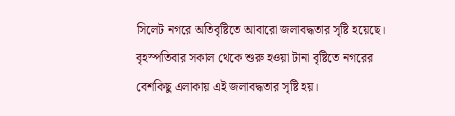সিলেট নগরে অতিবৃষ্টিতে আবারো জলাবদ্ধতার সৃষ্টি হয়েছে। বৃহস্পতিবার সকাল থেকে শুরু হওয়া টানা বৃষ্টিতে নগরের বেশকিছু এলাকায় এই জলাবদ্ধতার সৃষ্টি হয়।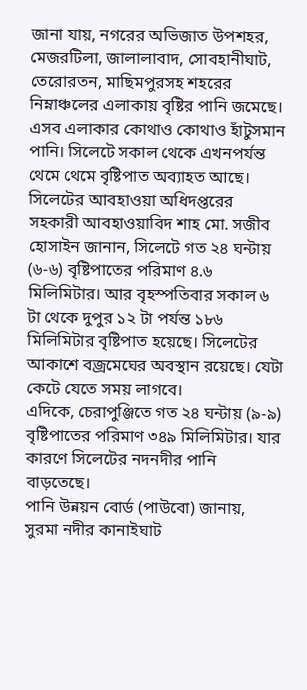জানা যায়, নগরের অভিজাত উপশহর, মেজরটিলা, জালালাবাদ, সোবহানীঘাট, তেরোরতন, মাছিমপুরসহ শহরের নিম্নাঞ্চলের এলাকায় বৃষ্টির পানি জমেছে। এসব এলাকার কোথাও কোথাও হাঁটুসমান পানি। সিলেটে সকাল থেকে এখনপর্যন্ত থেমে থেমে বৃষ্টিপাত অব্যাহত আছে।
সিলেটের আবহাওয়া অধিদপ্তরের সহকারী আবহাওয়াবিদ শাহ মো. সজীব হোসাইন জানান, সিলেটে গত ২৪ ঘন্টায় (৬-৬) বৃষ্টিপাতের পরিমাণ ৪.৬ মিলিমিটার। আর বৃহস্পতিবার সকাল ৬ টা থেকে দুপুর ১২ টা পর্যন্ত ১৮৬ মিলিমিটার বৃষ্টিপাত হয়েছে। সিলেটের আকাশে বজ্রমেঘের অবস্থান রয়েছে। যেটা কেটে যেতে সময় লাগবে।
এদিকে, চেরাপুঞ্জিতে গত ২৪ ঘন্টায় (৯-৯) বৃষ্টিপাতের পরিমাণ ৩৪৯ মিলিমিটার। যার কারণে সিলেটের নদনদীর পানি বাড়তেছে।
পানি উন্নয়ন বোর্ড (পাউবো) জানায়, সুরমা নদীর কানাইঘাট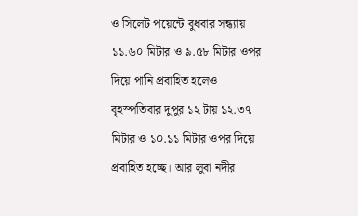ও সিলেট পয়েন্টে বুধবার সন্ধ্যায় ১১.৬০ মিটার ও ৯.৫৮ মিটার ওপর দিয়ে পানি প্রবাহিত হলেও বৃহস্পতিবার দুপুর ১২ টায় ১২.৩৭ মিটার ও ১০.১১ মিটার ওপর দিয়ে প্রবাহিত হচ্ছে। আর লুবা নদীর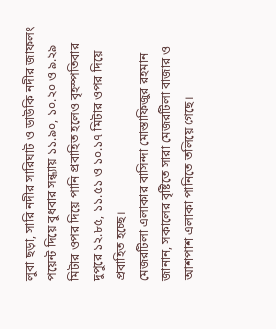লুবা ছড়া, সারি নদীর সারিঘাট ও ডাউকি নদীর জাফলং পয়েন্ট দিয়ে বুধবার সন্ধ্যায় ১১.৯০, ১০.২০ ও ৯.২৯ মিটার ওপর দিয়ে পানি প্রবাহিত হলেও বৃহস্পতিবার দুপুরে ১২.৮৫, ১১.৫১ ও ১০.১৭ মিটার ওপর দিয়ে প্রবাহিত হচ্ছে।
মেজরটিলা এলাকার বাসিন্দা মোস্তাফিজুর রহমান জানান, সকালের বৃষ্টিতে সারা মেজরটিলা বাজার ও আশপাশ এলাকা পানিতে তলিয়ে গেছে।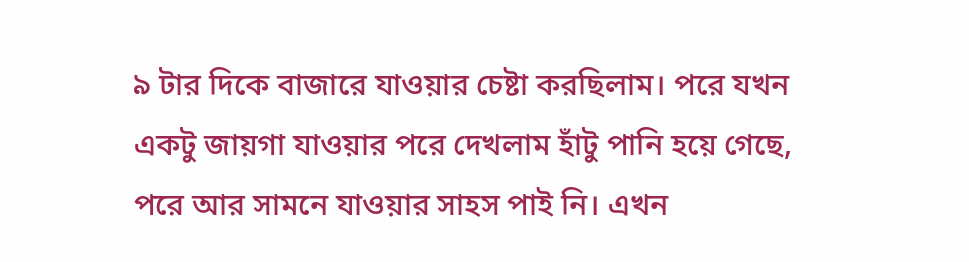৯ টার দিকে বাজারে যাওয়ার চেষ্টা করছিলাম। পরে যখন একটু জায়গা যাওয়ার পরে দেখলাম হাঁটু পানি হয়ে গেছে, পরে আর সামনে যাওয়ার সাহস পাই নি। এখন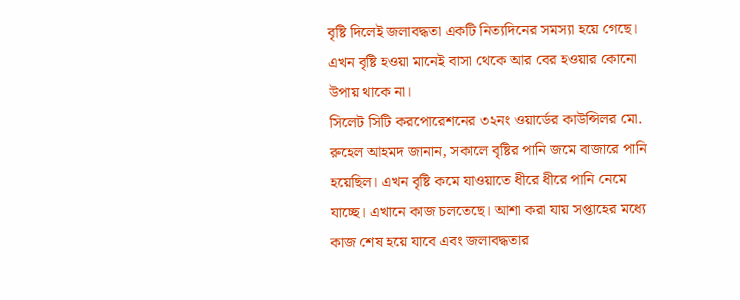বৃষ্টি দিলেই জলাবদ্ধতা একটি নিত্যদিনের সমস্যা হয়ে গেছে। এখন বৃষ্টি হওয়া মানেই বাসা থেকে আর বের হওয়ার কোনো উপায় থাকে না।
সিলেট সিটি করপোরেশনের ৩২নং ওয়ার্ডের কাউন্সিলর মো. রুহেল আহমদ জানান, সকালে বৃষ্টির পানি জমে বাজারে পানি হয়েছিল। এখন বৃষ্টি কমে যাওয়াতে ধীরে ধীরে পানি নেমে যাচ্ছে। এখানে কাজ চলতেছে। আশা করা যায় সপ্তাহের মধ্যে কাজ শেষ হয়ে যাবে এবং জলাবদ্ধতার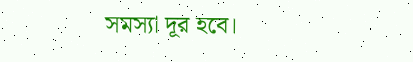সমস্যা দূর হবে।